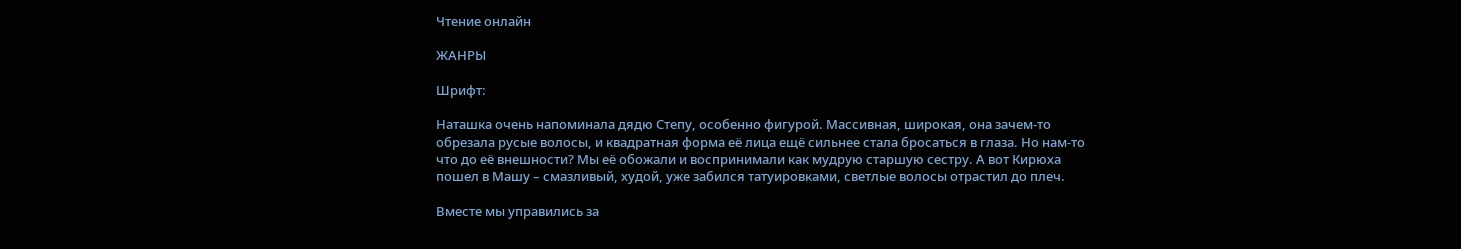Чтение онлайн

ЖАНРЫ

Шрифт:

Наташка очень напоминала дядю Степу, особенно фигурой. Массивная, широкая, она зачем-то обрезала русые волосы, и квадратная форма её лица ещё сильнее стала бросаться в глаза. Но нам-то что до её внешности? Мы её обожали и воспринимали как мудрую старшую сестру. А вот Кирюха пошел в Машу – смазливый, худой, уже забился татуировками, светлые волосы отрастил до плеч.

Вместе мы управились за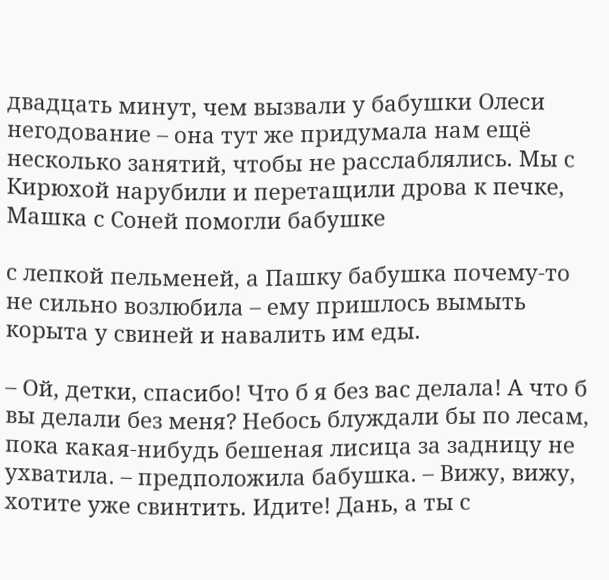двадцать минут, чем вызвали у бабушки Олеси негодование – она тут же придумала нам ещё несколько занятий, чтобы не расслаблялись. Мы с Кирюхой нарубили и перетащили дрова к печке, Машка с Соней помогли бабушке

с лепкой пельменей, а Пашку бабушка почему-то не сильно возлюбила – ему пришлось вымыть корыта у свиней и навалить им еды.

– Ой, детки, спасибо! Что б я без вас делала! А что б вы делали без меня? Небось блуждали бы по лесам, пока какая-нибудь бешеная лисица за задницу не ухватила. – предположила бабушка. – Вижу, вижу, хотите уже свинтить. Идите! Дань, а ты с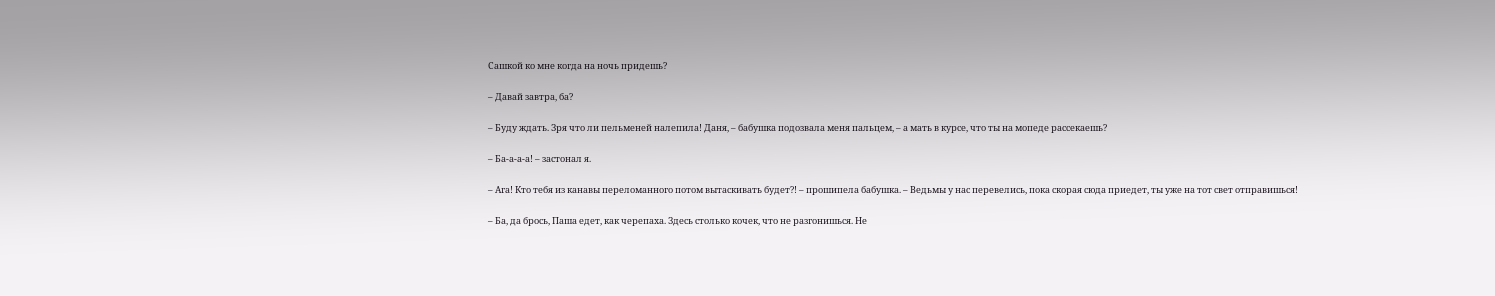Сашкой ко мне когда на ночь придешь?

– Давай завтра, ба?

– Буду ждать. Зря что ли пельменей налепила! Даня, – бабушка подозвала меня пальцем, – а мать в курсе, что ты на мопеде рассекаешь?

– Ба-а-а-а! – застонал я.

– Ага! Кто тебя из канавы переломанного потом вытаскивать будет?! – прошипела бабушка. – Ведьмы у нас перевелись, пока скорая сюда приедет, ты уже на тот свет отправишься!

– Ба, да брось, Паша едет, как черепаха. Здесь столько кочек, что не разгонишься. Не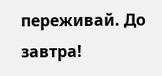переживай. До завтра!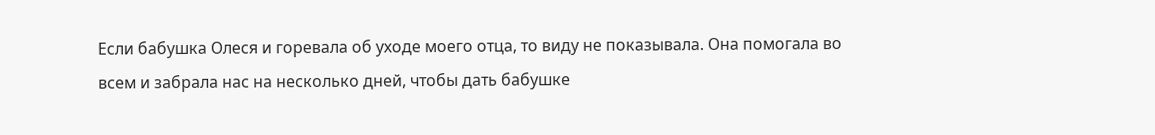Если бабушка Олеся и горевала об уходе моего отца, то виду не показывала. Она помогала во всем и забрала нас на несколько дней, чтобы дать бабушке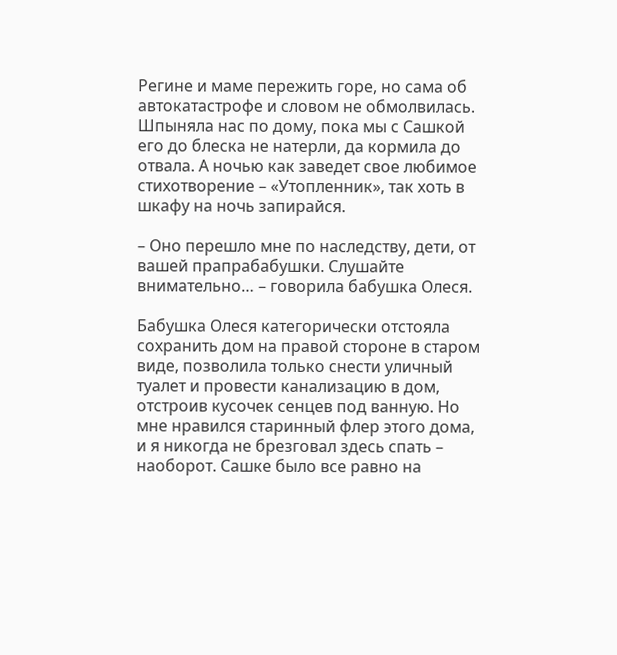Регине и маме пережить горе, но сама об автокатастрофе и словом не обмолвилась. Шпыняла нас по дому, пока мы с Сашкой его до блеска не натерли, да кормила до отвала. А ночью как заведет свое любимое стихотворение – «Утопленник», так хоть в шкафу на ночь запирайся.

– Оно перешло мне по наследству, дети, от вашей прапрабабушки. Слушайте внимательно… – говорила бабушка Олеся.

Бабушка Олеся категорически отстояла сохранить дом на правой стороне в старом виде, позволила только снести уличный туалет и провести канализацию в дом, отстроив кусочек сенцев под ванную. Но мне нравился старинный флер этого дома, и я никогда не брезговал здесь спать – наоборот. Сашке было все равно на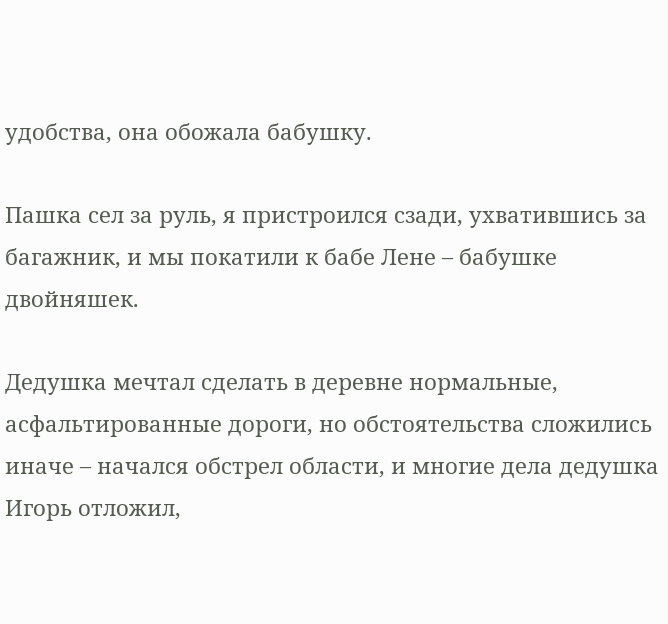удобства, она обожала бабушку.

Пашка сел за руль, я пристроился сзади, ухватившись за багажник, и мы покатили к бабе Лене – бабушке двойняшек.

Дедушка мечтал сделать в деревне нормальные, асфальтированные дороги, но обстоятельства сложились иначе – начался обстрел области, и многие дела дедушка Игорь отложил,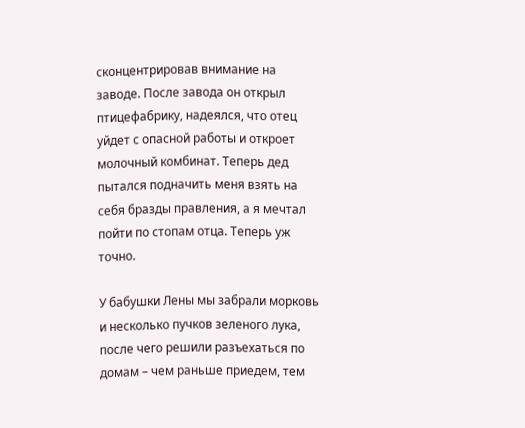сконцентрировав внимание на заводе. После завода он открыл птицефабрику, надеялся, что отец уйдет с опасной работы и откроет молочный комбинат. Теперь дед пытался подначить меня взять на себя бразды правления, а я мечтал пойти по стопам отца. Теперь уж точно.

У бабушки Лены мы забрали морковь и несколько пучков зеленого лука, после чего решили разъехаться по домам – чем раньше приедем, тем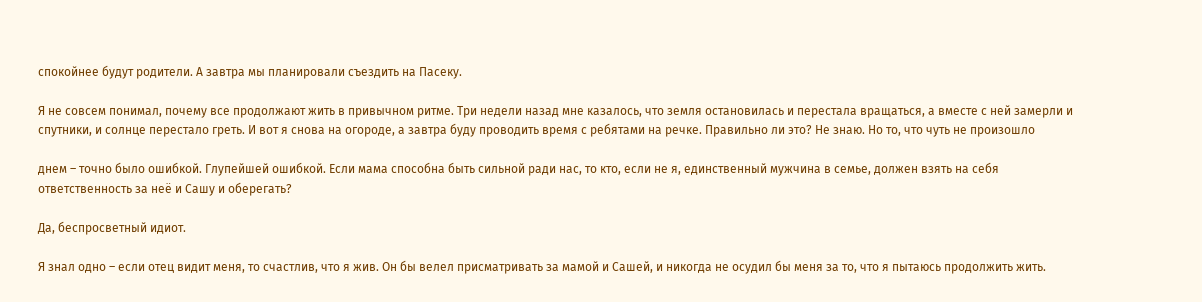спокойнее будут родители. А завтра мы планировали съездить на Пасеку.

Я не совсем понимал, почему все продолжают жить в привычном ритме. Три недели назад мне казалось, что земля остановилась и перестала вращаться, а вместе с ней замерли и спутники, и солнце перестало греть. И вот я снова на огороде, а завтра буду проводить время с ребятами на речке. Правильно ли это? Не знаю. Но то, что чуть не произошло

днем – точно было ошибкой. Глупейшей ошибкой. Если мама способна быть сильной ради нас, то кто, если не я, единственный мужчина в семье, должен взять на себя ответственность за неё и Сашу и оберегать?

Да, беспросветный идиот.

Я знал одно – если отец видит меня, то счастлив, что я жив. Он бы велел присматривать за мамой и Сашей, и никогда не осудил бы меня за то, что я пытаюсь продолжить жить.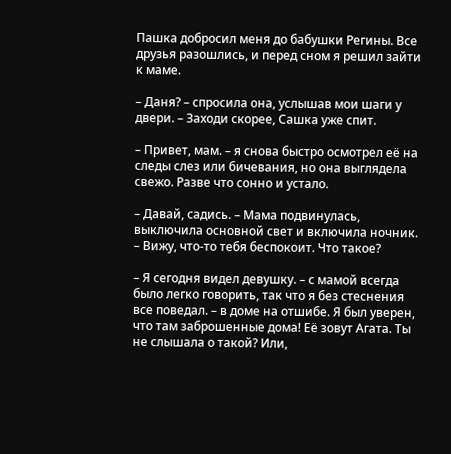Пашка добросил меня до бабушки Регины. Все друзья разошлись, и перед сном я решил зайти к маме.

– Даня? – спросила она, услышав мои шаги у двери. – Заходи скорее, Сашка уже спит.

– Привет, мам. – я снова быстро осмотрел её на следы слез или бичевания, но она выглядела свежо. Разве что сонно и устало.

– Давай, садись. – Мама подвинулась, выключила основной свет и включила ночник. – Вижу, что-то тебя беспокоит. Что такое?

– Я сегодня видел девушку. – с мамой всегда было легко говорить, так что я без стеснения все поведал. – в доме на отшибе. Я был уверен, что там заброшенные дома! Её зовут Агата. Ты не слышала о такой? Или,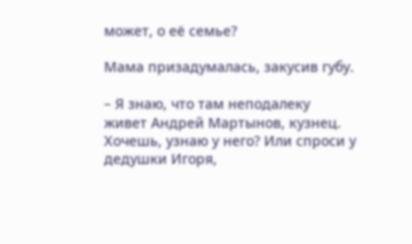может, о её семье?

Мама призадумалась, закусив губу.

– Я знаю, что там неподалеку живет Андрей Мартынов, кузнец. Хочешь, узнаю у него? Или спроси у дедушки Игоря,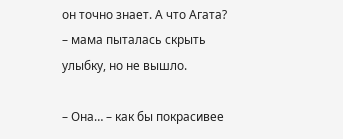он точно знает. А что Агата? – мама пыталась скрыть улыбку, но не вышло.

– Она… – как бы покрасивее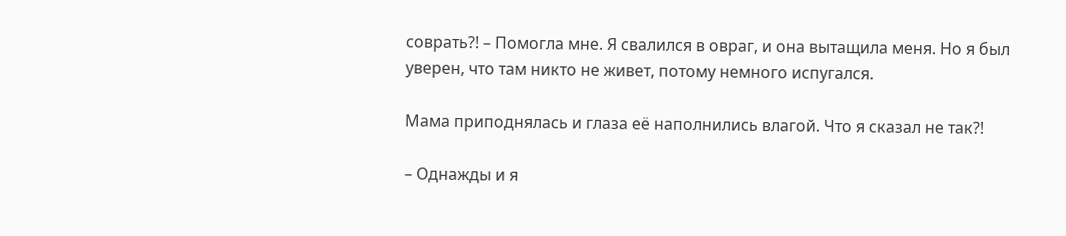соврать?! – Помогла мне. Я свалился в овраг, и она вытащила меня. Но я был уверен, что там никто не живет, потому немного испугался.

Мама приподнялась и глаза её наполнились влагой. Что я сказал не так?!

– Однажды и я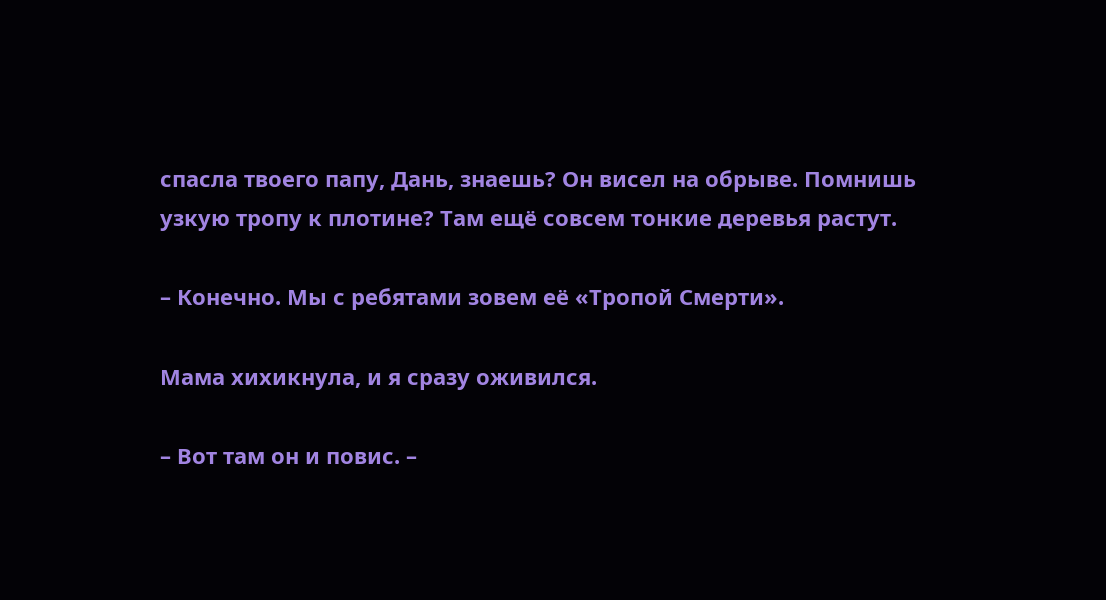спасла твоего папу, Дань, знаешь? Он висел на обрыве. Помнишь узкую тропу к плотине? Там ещё совсем тонкие деревья растут.

– Конечно. Мы с ребятами зовем её «Тропой Смерти».

Мама хихикнула, и я сразу оживился.

– Вот там он и повис. –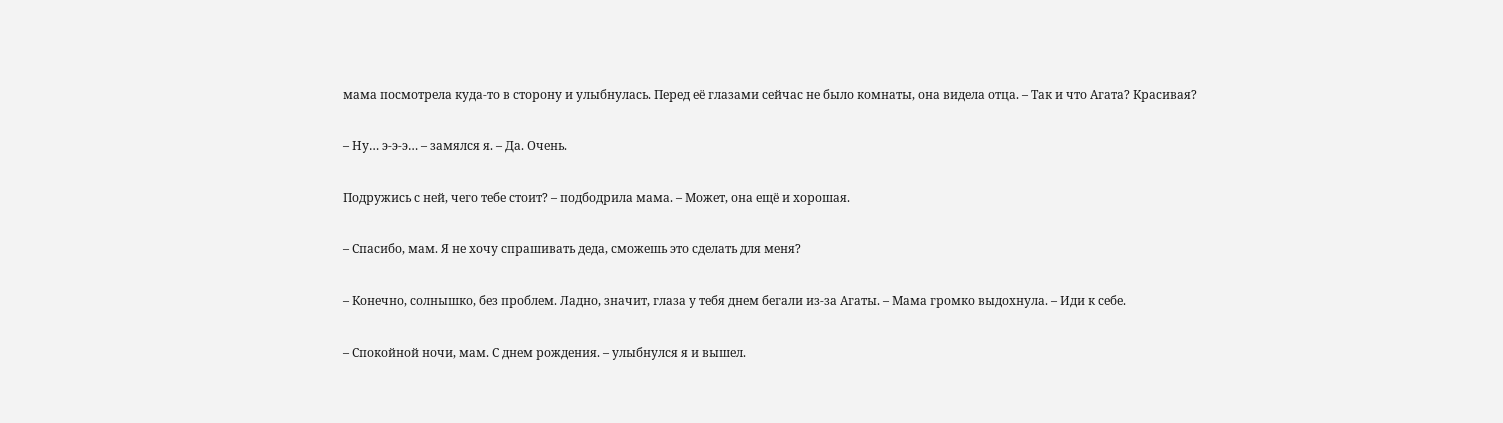мама посмотрела куда-то в сторону и улыбнулась. Перед её глазами сейчас не было комнаты, она видела отца. – Так и что Агата? Красивая?

– Ну… э-э-э… – замялся я. – Да. Очень.

Подружись с ней, чего тебе стоит? – подбодрила мама. – Может, она ещё и хорошая.

– Спасибо, мам. Я не хочу спрашивать деда, сможешь это сделать для меня?

– Конечно, солнышко, без проблем. Ладно, значит, глаза у тебя днем бегали из-за Агаты. – Мама громко выдохнула. – Иди к себе.

– Спокойной ночи, мам. С днем рождения. – улыбнулся я и вышел.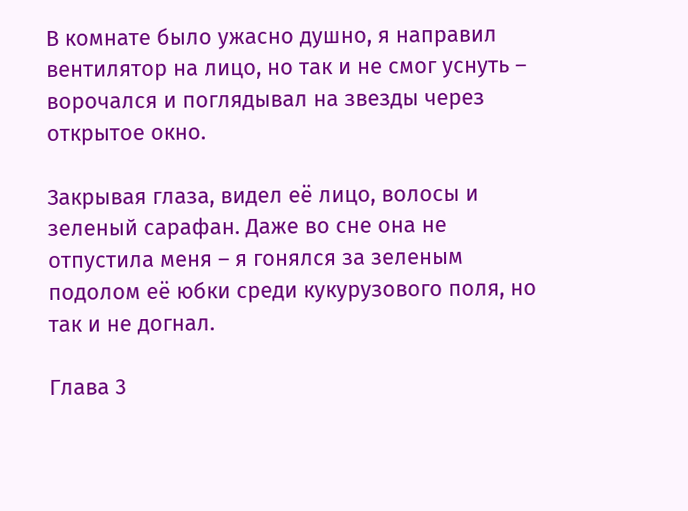В комнате было ужасно душно, я направил вентилятор на лицо, но так и не смог уснуть – ворочался и поглядывал на звезды через открытое окно.

Закрывая глаза, видел её лицо, волосы и зеленый сарафан. Даже во сне она не отпустила меня – я гонялся за зеленым подолом её юбки среди кукурузового поля, но так и не догнал.

Глава 3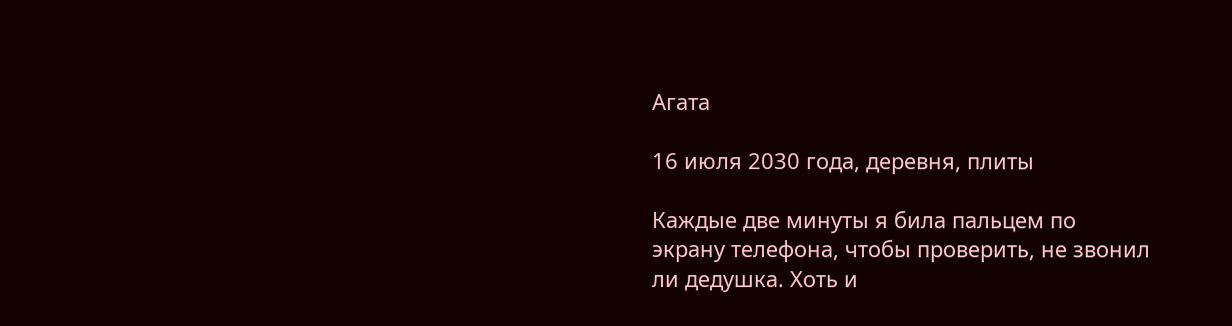Агата

16 июля 2030 года, деревня, плиты

Каждые две минуты я била пальцем по экрану телефона, чтобы проверить, не звонил ли дедушка. Хоть и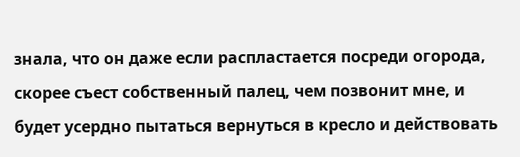знала, что он даже если распластается посреди огорода, скорее съест собственный палец, чем позвонит мне, и будет усердно пытаться вернуться в кресло и действовать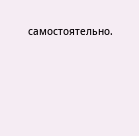самостоятельно.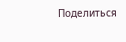Поделиться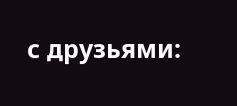с друзьями: